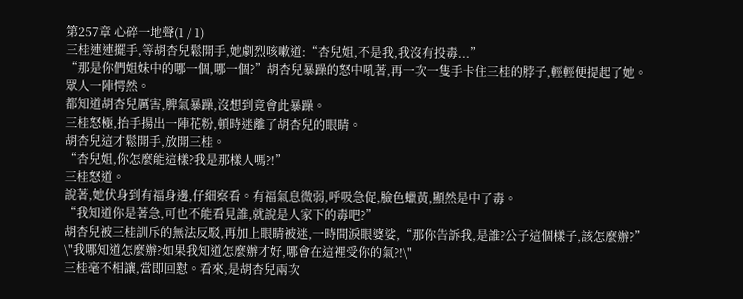第257章 心碎一地聲(1 / 1)
三桂連連擺手,等胡杏兒鬆開手,她劇烈咳嗽道:“杏兒姐,不是我,我沒有投毒...”
“那是你們姐妹中的哪一個,哪一個?”胡杏兒暴躁的怒中吼著,再一次一隻手卡住三桂的脖子,輕輕便提起了她。
眾人一陣愕然。
都知道胡杏兒厲害,脾氣暴躁,沒想到竟會此暴躁。
三桂怒極,抬手揚出一陣花粉,頓時迷離了胡杏兒的眼睛。
胡杏兒這才鬆開手,放開三桂。
“杏兒姐,你怎麼能這樣?我是那樣人嗎?!”
三桂怒道。
說著,她伏身到有福身邊,仔細察看。有福氣息微弱,呼吸急促,臉色蠟黃,顯然是中了毒。
“我知道你是著急,可也不能看見誰,就說是人家下的毒吧?”
胡杏兒被三桂訓斥的無法反駁,再加上眼睛被迷,一時間淚眼婆娑,“那你告訴我,是誰?公子這個樣子,該怎麼辦?”
\"我哪知道怎麼辦?如果我知道怎麼辦才好,哪會在這裡受你的氣?!\"
三桂毫不相讓,當即回懟。看來,是胡杏兒兩次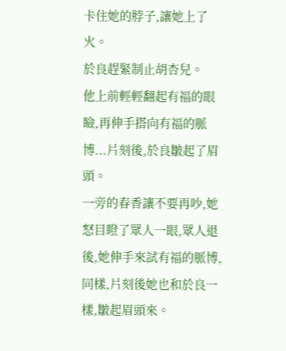卡住她的脖子,讓她上了火。
於良趕緊制止胡杏兒。
他上前輕輕翻起有福的眼瞼,再伸手搭向有福的脈博...片刻後,於良皺起了眉頭。
一旁的春香讓不要再吵,她怒目瞪了眾人一眼,眾人退後,她伸手來試有福的脈博,同樣,片刻後她也和於良一樣,皺起眉頭來。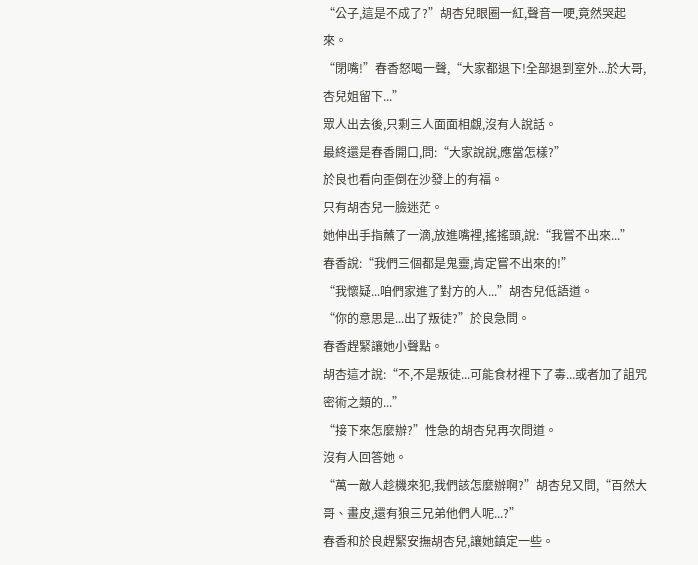“公子,這是不成了?”胡杏兒眼圈一紅,聲音一哽,竟然哭起來。
“閉嘴!”春香怒喝一聲,“大家都退下!全部退到室外...於大哥,杏兒姐留下...”
眾人出去後,只剩三人面面相覷,沒有人說話。
最終還是春香開口,問:“大家說說,應當怎樣?”
於良也看向歪倒在沙發上的有福。
只有胡杏兒一臉迷茫。
她伸出手指蘸了一滴,放進嘴裡,搖搖頭,說:“我嘗不出來...”
春香說:“我們三個都是鬼靈,肯定嘗不出來的!”
“我懷疑...咱們家進了對方的人...”胡杏兒低語道。
“你的意思是...出了叛徒?”於良急問。
春香趕緊讓她小聲點。
胡杏這才說:“不,不是叛徒...可能食材裡下了毒...或者加了詛咒密術之類的...”
“接下來怎麼辦?”性急的胡杏兒再次問道。
沒有人回答她。
“萬一敵人趁機來犯,我們該怎麼辦啊?”胡杏兒又問,“百然大哥、畫皮,還有狼三兄弟他們人呢...?”
春香和於良趕緊安撫胡杏兒,讓她鎮定一些。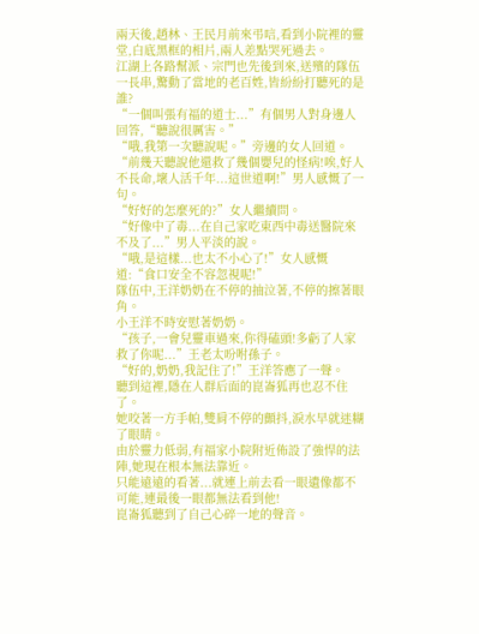兩天後,趙林、王民月前來弔唁,看到小院裡的靈堂,白底黑框的相片,兩人差點哭死過去。
江湖上各路幫派、宗門也先後到來,送殯的隊伍一長串,驚動了當地的老百姓,皆紛紛打聽死的是誰?
“一個叫張有福的道士...”有個男人對身邊人回答,“聽說很厲害。”
“哦,我第一次聽說呢。”旁邊的女人回道。
“前幾天聽說他還救了幾個嬰兒的怪病!唉,好人不長命,壞人活千年...這世道啊!”男人感慨了一句。
“好好的怎麼死的?”女人繼續問。
“好像中了毒...在自己家吃東西中毒送醫院來不及了...”男人平淡的說。
“哦,是這樣...也太不小心了!”女人感慨道:“食口安全不容忽視呢!”
隊伍中,王洋奶奶在不停的抽泣著,不停的擦著眼角。
小王洋不時安慰著奶奶。
“孩子,一會兒靈車過來,你得磕頭!多虧了人家救了你呢...”王老太吩咐孫子。
“好的,奶奶,我記住了!”王洋答應了一聲。
聽到這裡,隱在人群后面的崑崙狐再也忍不住了。
她咬著一方手帕,雙肩不停的顫抖,淚水早就迷糊了眼睛。
由於靈力低弱,有福家小院附近佈設了強悍的法陣,她現在根本無法靠近。
只能遠遠的看著...就連上前去看一眼遺像都不可能,連最後一眼都無法看到他!
崑崙狐聽到了自己心碎一地的聲音。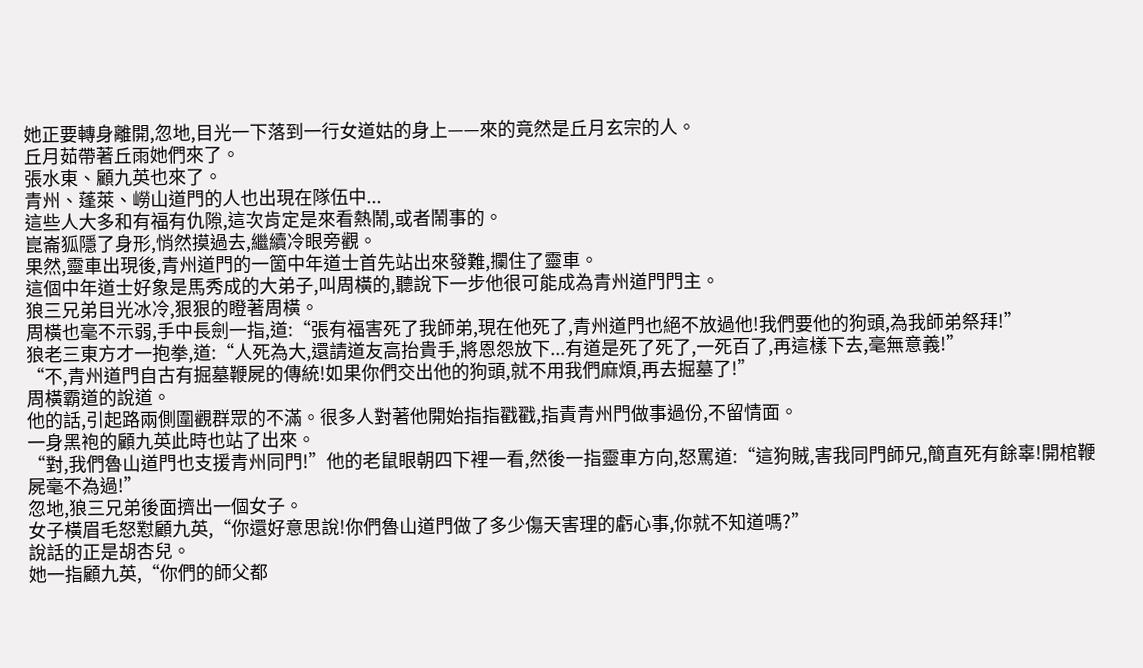她正要轉身離開,忽地,目光一下落到一行女道姑的身上——來的竟然是丘月玄宗的人。
丘月茹帶著丘雨她們來了。
張水東、顧九英也來了。
青州、蓬萊、嶗山道門的人也出現在隊伍中...
這些人大多和有福有仇隙,這次肯定是來看熱鬧,或者鬧事的。
崑崙狐隱了身形,悄然摸過去,繼續冷眼旁觀。
果然,靈車出現後,青州道門的一箇中年道士首先站出來發難,攔住了靈車。
這個中年道士好象是馬秀成的大弟子,叫周橫的,聽說下一步他很可能成為青州道門門主。
狼三兄弟目光冰冷,狠狠的瞪著周橫。
周橫也毫不示弱,手中長劍一指,道:“張有福害死了我師弟,現在他死了,青州道門也絕不放過他!我們要他的狗頭,為我師弟祭拜!”
狼老三東方才一抱拳,道:“人死為大,還請道友高抬貴手,將恩怨放下...有道是死了死了,一死百了,再這樣下去,毫無意義!”
“不,青州道門自古有掘墓鞭屍的傳統!如果你們交出他的狗頭,就不用我們麻煩,再去掘墓了!”
周橫霸道的說道。
他的話,引起路兩側圍觀群眾的不滿。很多人對著他開始指指戳戳,指責青州門做事過份,不留情面。
一身黑袍的顧九英此時也站了出來。
“對,我們魯山道門也支援青州同門!”他的老鼠眼朝四下裡一看,然後一指靈車方向,怒罵道:“這狗賊,害我同門師兄,簡直死有餘辜!開棺鞭屍毫不為過!”
忽地,狼三兄弟後面擠出一個女子。
女子橫眉毛怒懟顧九英,“你還好意思說!你們魯山道門做了多少傷天害理的虧心事,你就不知道嗎?”
說話的正是胡杏兒。
她一指顧九英,“你們的師父都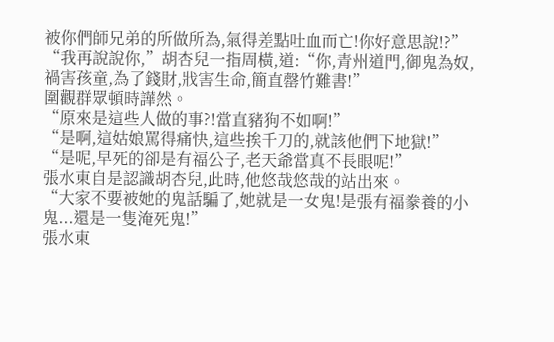被你們師兄弟的所做所為,氣得差點吐血而亡!你好意思說!?”
“我再說說你,”胡杏兒一指周橫,道:“你,青州道門,御鬼為奴,禍害孩童,為了錢財,戕害生命,簡直罄竹難書!”
圍觀群眾頓時譁然。
“原來是這些人做的事?!當直豬狗不如啊!”
“是啊,這姑娘罵得痛快,這些挨千刀的,就該他們下地獄!”
“是呢,早死的卻是有福公子,老天爺當真不長眼呢!”
張水東自是認識胡杏兒,此時,他悠哉悠哉的站出來。
“大家不要被她的鬼話騙了,她就是一女鬼!是張有福豢養的小鬼...還是一隻淹死鬼!”
張水東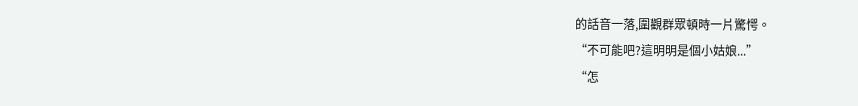的話音一落,圍觀群眾頓時一片驚愕。
“不可能吧?這明明是個小姑娘...”
“怎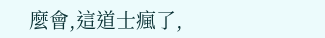麼會,這道士瘋了,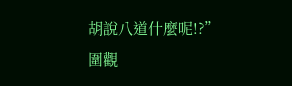胡說八道什麼呢!?”
圍觀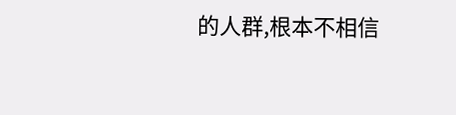的人群,根本不相信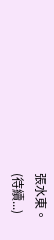張水東。
(待續...)